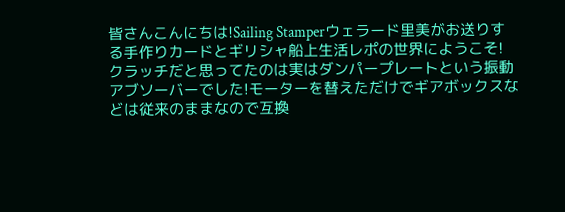皆さんこんにちは!Sailing Stamperウェラード里美がお送りする手作りカードとギリシャ船上生活レポの世界にようこそ!
クラッチだと思ってたのは実はダンパープレートという振動アブソーバーでした!モーターを替えただけでギアボックスなどは従来のままなので互換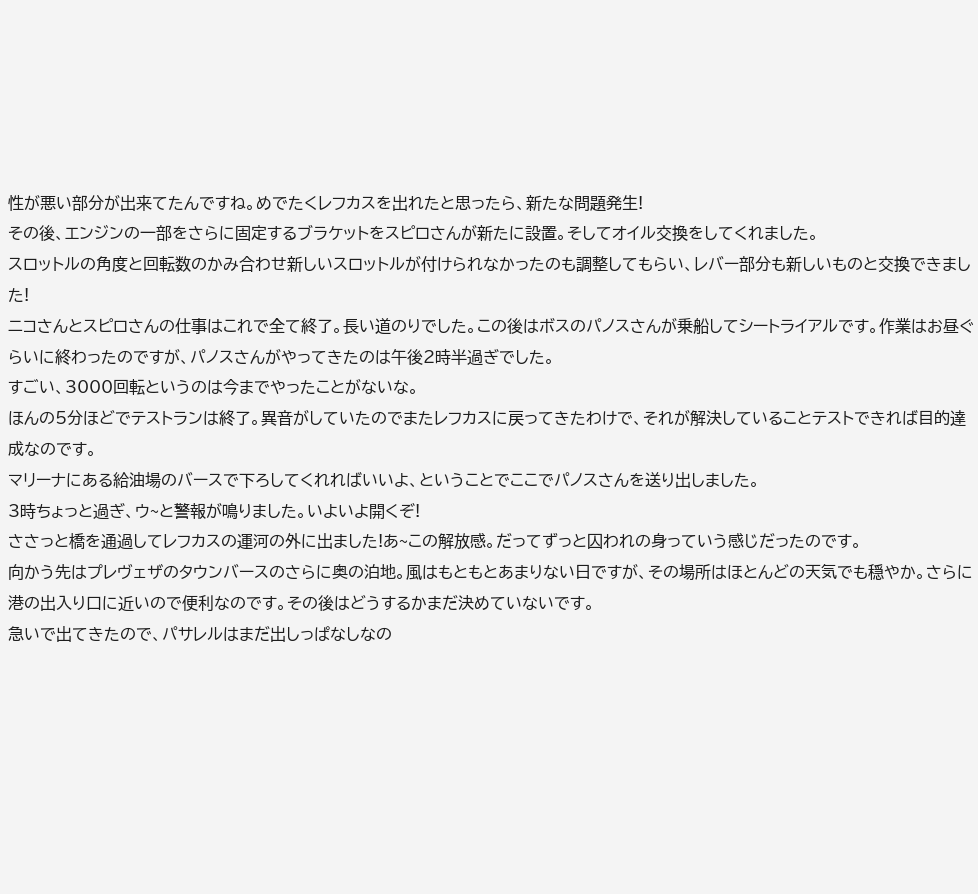性が悪い部分が出来てたんですね。めでたくレフカスを出れたと思ったら、新たな問題発生!
その後、エンジンの一部をさらに固定するブラケットをスピロさんが新たに設置。そしてオイル交換をしてくれました。
スロットルの角度と回転数のかみ合わせ新しいスロットルが付けられなかったのも調整してもらい、レバー部分も新しいものと交換できました!
ニコさんとスピロさんの仕事はこれで全て終了。長い道のりでした。この後はボスのパノスさんが乗船してシートライアルです。作業はお昼ぐらいに終わったのですが、パノスさんがやってきたのは午後2時半過ぎでした。
すごい、3000回転というのは今までやったことがないな。
ほんの5分ほどでテストランは終了。異音がしていたのでまたレフカスに戻ってきたわけで、それが解決していることテストできれば目的達成なのです。
マリーナにある給油場のバースで下ろしてくれればいいよ、ということでここでパノスさんを送り出しました。
3時ちょっと過ぎ、ウ~と警報が鳴りました。いよいよ開くぞ!
ささっと橋を通過してレフカスの運河の外に出ました!あ~この解放感。だってずっと囚われの身っていう感じだったのです。
向かう先はプレヴェザのタウンバースのさらに奥の泊地。風はもともとあまりない日ですが、その場所はほとんどの天気でも穏やか。さらに港の出入り口に近いので便利なのです。その後はどうするかまだ決めていないです。
急いで出てきたので、パサレルはまだ出しっぱなしなの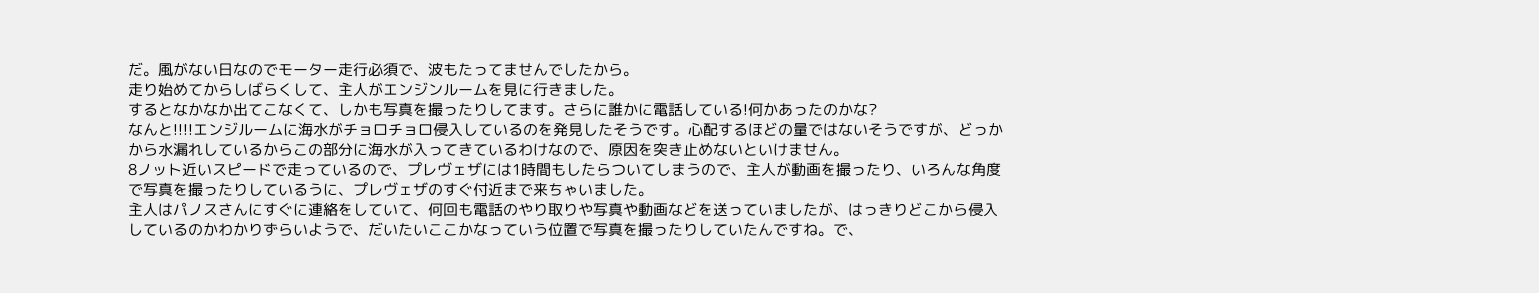だ。風がない日なのでモーター走行必須で、波もたってませんでしたから。
走り始めてからしばらくして、主人がエンジンルームを見に行きました。
するとなかなか出てこなくて、しかも写真を撮ったりしてます。さらに誰かに電話している!何かあったのかな?
なんと!!!!エンジルームに海水がチョロチョロ侵入しているのを発見したそうです。心配するほどの量ではないそうですが、どっかから水漏れしているからこの部分に海水が入ってきているわけなので、原因を突き止めないといけません。
8ノット近いスピードで走っているので、プレヴェザには1時間もしたらついてしまうので、主人が動画を撮ったり、いろんな角度で写真を撮ったりしているうに、プレヴェザのすぐ付近まで来ちゃいました。
主人はパノスさんにすぐに連絡をしていて、何回も電話のやり取りや写真や動画などを送っていましたが、はっきりどこから侵入しているのかわかりずらいようで、だいたいここかなっていう位置で写真を撮ったりしていたんですね。で、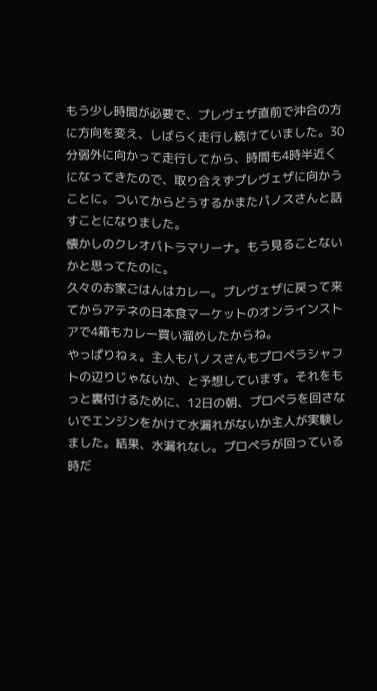もう少し時間が必要で、プレヴェザ直前で沖合の方に方向を変え、しばらく走行し続けていました。30分弱外に向かって走行してから、時間も4時半近くになってきたので、取り合えずプレヴェザに向かうことに。ついてからどうするかまたパノスさんと話すことになりました。
懐かしのクレオパトラマリーナ。もう見ることないかと思ってたのに。
久々のお家ごはんはカレー。プレヴェザに戻って来てからアテネの日本食マーケットのオンラインストアで4箱もカレー買い溜めしたからね。
やっぱりねぇ。主人もパノスさんもプロペラシャフトの辺りじゃないか、と予想しています。それをもっと裏付けるために、12日の朝、プロペラを回さないでエンジンをかけて水漏れがないか主人が実験しました。結果、水漏れなし。プロペラが回っている時だ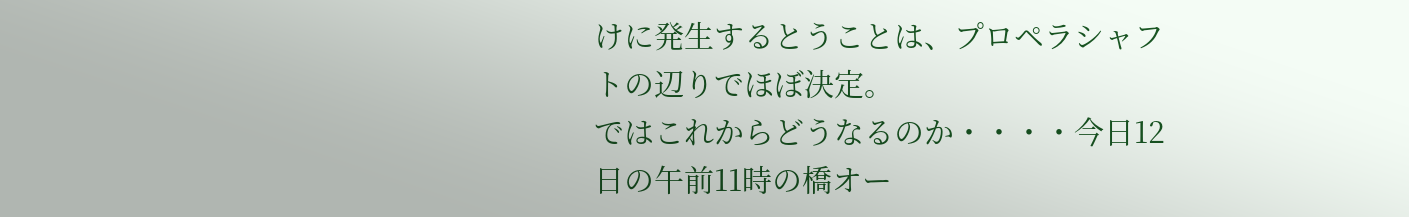けに発生するとうことは、プロペラシャフトの辺りでほぼ決定。
ではこれからどうなるのか・・・・今日12日の午前11時の橋オー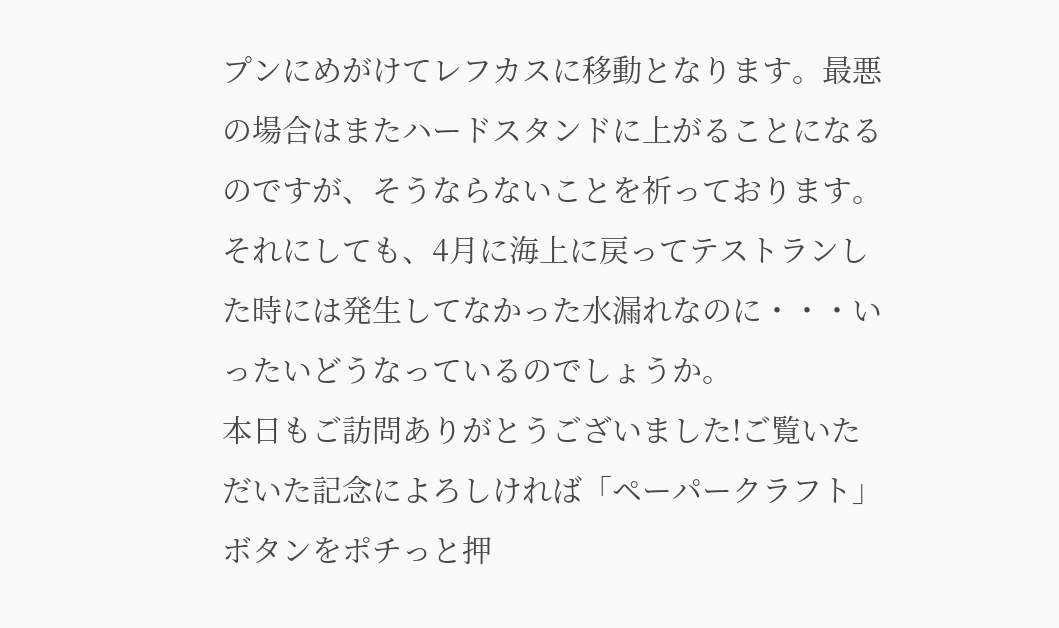プンにめがけてレフカスに移動となります。最悪の場合はまたハードスタンドに上がることになるのですが、そうならないことを祈っております。それにしても、4月に海上に戻ってテストランした時には発生してなかった水漏れなのに・・・いったいどうなっているのでしょうか。
本日もご訪問ありがとうございました!ご覧いただいた記念によろしければ「ペーパークラフト」ボタンをポチっと押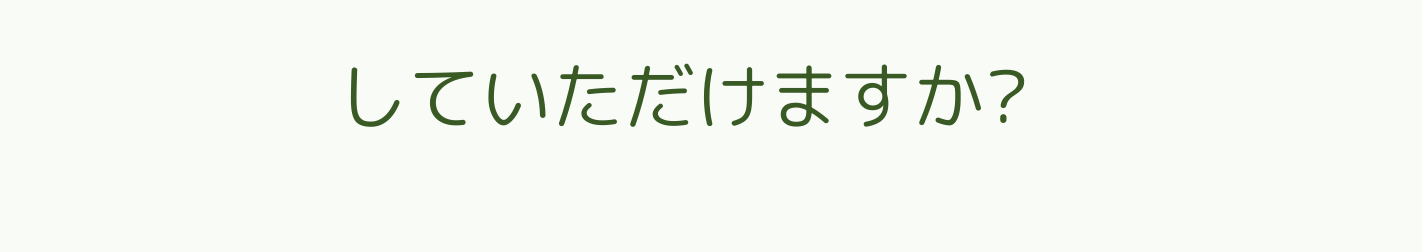していただけますか?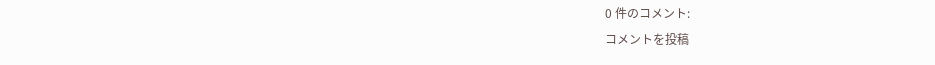0 件のコメント:
コメントを投稿